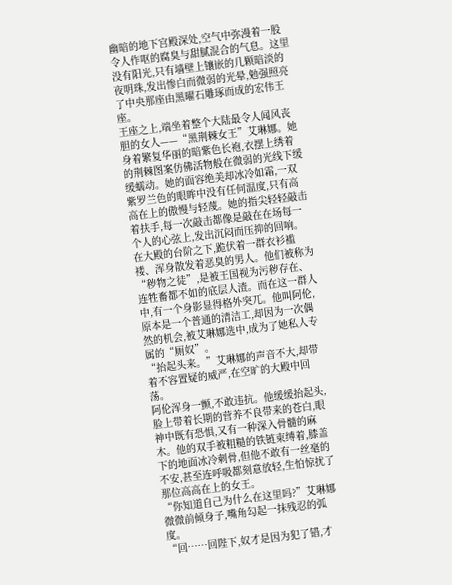幽暗的地下宫殿深处,空气中弥漫着一股令人作呕的腐臭与甜腻混合的气息。这里没有阳光,只有墙壁上镶嵌的几颗暗淡的夜明珠,发出惨白而微弱的光晕,勉强照亮了中央那座由黑曜石雕琢而成的宏伟王座。
王座之上,端坐着整个大陆最令人闻风丧胆的女人——“黑荆棘女王”艾琳娜。她身着繁复华丽的暗紫色长袍,衣摆上绣着的荆棘图案仿佛活物般在微弱的光线下缓缓蠕动。她的面容绝美却冰冷如霜,一双紫罗兰色的眼眸中没有任何温度,只有高高在上的傲慢与轻蔑。她的指尖轻轻敲击着扶手,每一次敲击都像是敲在在场每一个人的心弦上,发出沉闷而压抑的回响。
在大殿的台阶之下,跪伏着一群衣衫褴褛、浑身散发着恶臭的男人。他们被称为“秽物之徒”,是被王国视为污秽存在、连牲畜都不如的底层人渣。而在这一群人中,有一个身影显得格外突兀。他叫阿伦,原本是一个普通的清洁工,却因为一次偶然的机会,被艾琳娜选中,成为了她私人专属的“厕奴”。
“抬起头来。”艾琳娜的声音不大,却带着不容置疑的威严,在空旷的大殿中回荡。
阿伦浑身一颤,不敢违抗。他缓缓抬起头,脸上带着长期的营养不良带来的苍白,眼神中既有恐惧,又有一种深入骨髓的麻木。他的双手被粗糙的铁链束缚着,膝盖下的地面冰冷刺骨,但他不敢有一丝毫的不安,甚至连呼吸都刻意放轻,生怕惊扰了那位高高在上的女王。
“你知道自己为什么在这里吗?”艾琳娜微微前倾身子,嘴角勾起一抹残忍的弧度。
“回……回陛下,奴才是因为犯了错,才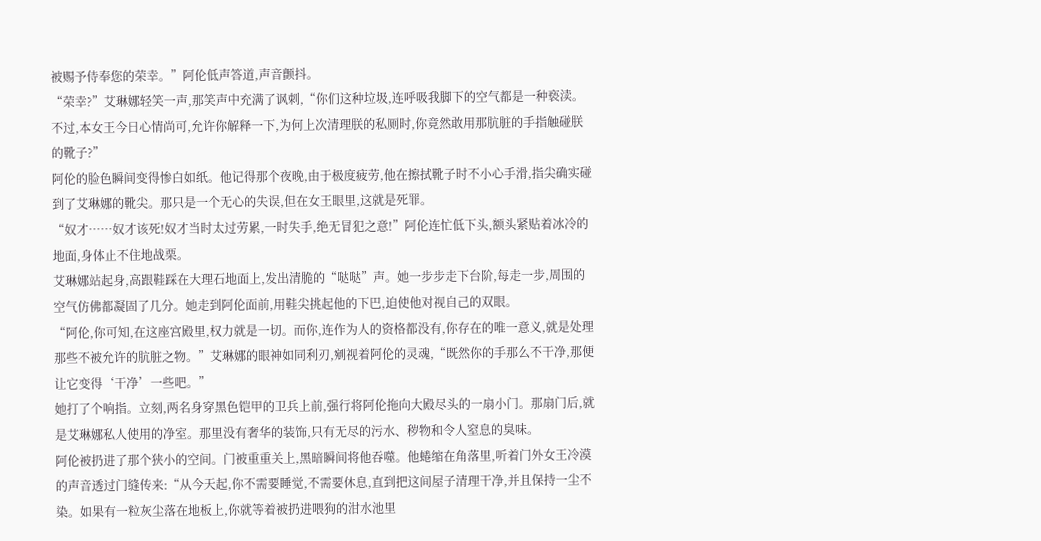被赐予侍奉您的荣幸。”阿伦低声答道,声音颤抖。
“荣幸?”艾琳娜轻笑一声,那笑声中充满了讽刺,“你们这种垃圾,连呼吸我脚下的空气都是一种亵渎。不过,本女王今日心情尚可,允许你解释一下,为何上次清理朕的私厕时,你竟然敢用那肮脏的手指触碰朕的靴子?”
阿伦的脸色瞬间变得惨白如纸。他记得那个夜晚,由于极度疲劳,他在擦拭靴子时不小心手滑,指尖确实碰到了艾琳娜的靴尖。那只是一个无心的失误,但在女王眼里,这就是死罪。
“奴才……奴才该死!奴才当时太过劳累,一时失手,绝无冒犯之意!”阿伦连忙低下头,额头紧贴着冰冷的地面,身体止不住地战栗。
艾琳娜站起身,高跟鞋踩在大理石地面上,发出清脆的“哒哒”声。她一步步走下台阶,每走一步,周围的空气仿佛都凝固了几分。她走到阿伦面前,用鞋尖挑起他的下巴,迫使他对视自己的双眼。
“阿伦,你可知,在这座宫殿里,权力就是一切。而你,连作为人的资格都没有,你存在的唯一意义,就是处理那些不被允许的肮脏之物。”艾琳娜的眼神如同利刃,剜视着阿伦的灵魂,“既然你的手那么不干净,那便让它变得‘干净’一些吧。”
她打了个响指。立刻,两名身穿黑色铠甲的卫兵上前,强行将阿伦拖向大殿尽头的一扇小门。那扇门后,就是艾琳娜私人使用的净室。那里没有奢华的装饰,只有无尽的污水、秽物和令人窒息的臭味。
阿伦被扔进了那个狭小的空间。门被重重关上,黑暗瞬间将他吞噬。他蜷缩在角落里,听着门外女王冷漠的声音透过门缝传来:“从今天起,你不需要睡觉,不需要休息,直到把这间屋子清理干净,并且保持一尘不染。如果有一粒灰尘落在地板上,你就等着被扔进喂狗的泔水池里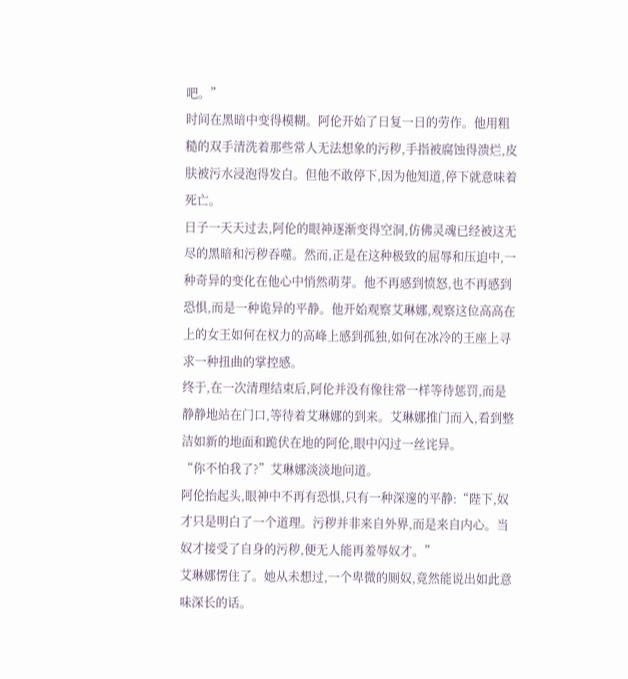吧。”
时间在黑暗中变得模糊。阿伦开始了日复一日的劳作。他用粗糙的双手清洗着那些常人无法想象的污秽,手指被腐蚀得溃烂,皮肤被污水浸泡得发白。但他不敢停下,因为他知道,停下就意味着死亡。
日子一天天过去,阿伦的眼神逐渐变得空洞,仿佛灵魂已经被这无尽的黑暗和污秽吞噬。然而,正是在这种极致的屈辱和压迫中,一种奇异的变化在他心中悄然萌芽。他不再感到愤怒,也不再感到恐惧,而是一种诡异的平静。他开始观察艾琳娜,观察这位高高在上的女王如何在权力的高峰上感到孤独,如何在冰冷的王座上寻求一种扭曲的掌控感。
终于,在一次清理结束后,阿伦并没有像往常一样等待惩罚,而是静静地站在门口,等待着艾琳娜的到来。艾琳娜推门而入,看到整洁如新的地面和跪伏在地的阿伦,眼中闪过一丝诧异。
“你不怕我了?”艾琳娜淡淡地问道。
阿伦抬起头,眼神中不再有恐惧,只有一种深邃的平静:“陛下,奴才只是明白了一个道理。污秽并非来自外界,而是来自内心。当奴才接受了自身的污秽,便无人能再羞辱奴才。”
艾琳娜愣住了。她从未想过,一个卑微的厕奴,竟然能说出如此意味深长的话。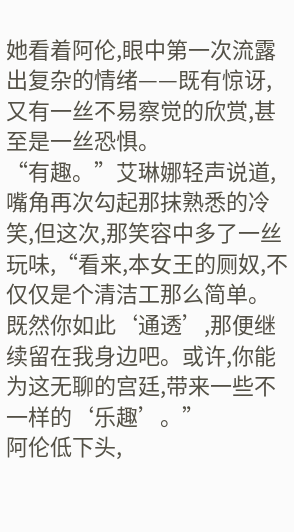她看着阿伦,眼中第一次流露出复杂的情绪——既有惊讶,又有一丝不易察觉的欣赏,甚至是一丝恐惧。
“有趣。”艾琳娜轻声说道,嘴角再次勾起那抹熟悉的冷笑,但这次,那笑容中多了一丝玩味,“看来,本女王的厕奴,不仅仅是个清洁工那么简单。既然你如此‘通透’,那便继续留在我身边吧。或许,你能为这无聊的宫廷,带来一些不一样的‘乐趣’。”
阿伦低下头,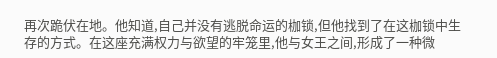再次跪伏在地。他知道,自己并没有逃脱命运的枷锁,但他找到了在这枷锁中生存的方式。在这座充满权力与欲望的牢笼里,他与女王之间,形成了一种微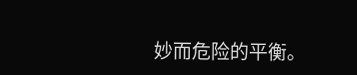妙而危险的平衡。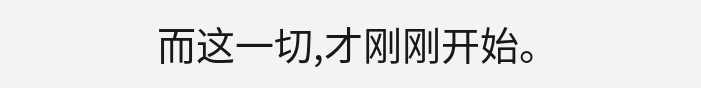而这一切,才刚刚开始。